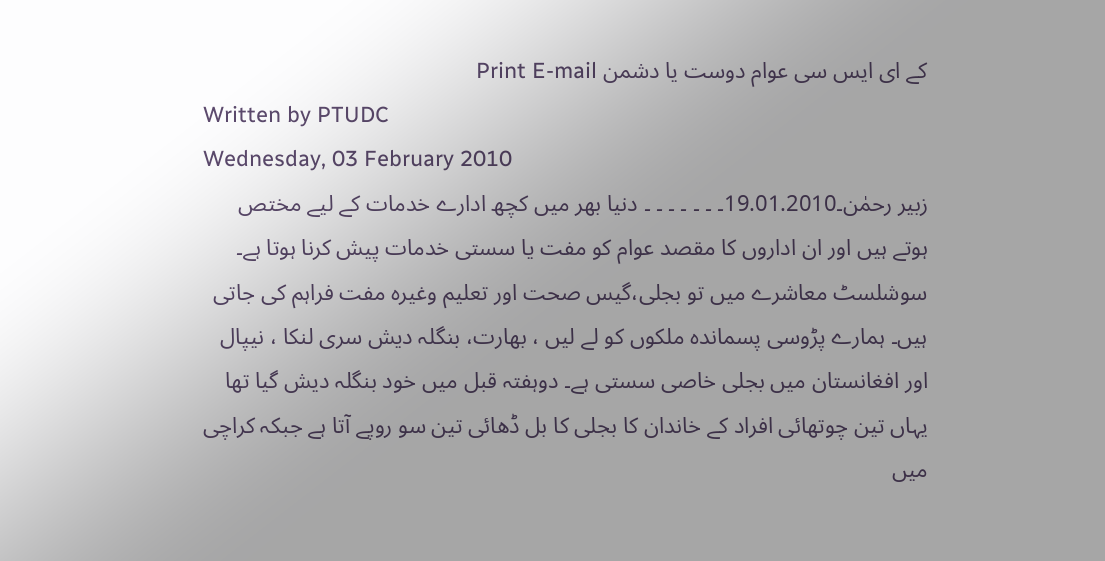کے ای ایس سی عوام دوست یا دشمن Print E-mail
Written by PTUDC
Wednesday, 03 February 2010
زبیر رحمٰن۔19.01.2010۔ ۔ ۔ ۔ ۔ ۔ ۔ دنیا بھر میں کچھ ادارے خدمات کے لیے مختص ہوتے ہیں اور ان اداروں کا مقصد عوام کو مفت یا سستی خدمات پیش کرنا ہوتا ہے۔ سوشلسٹ معاشرے میں تو بجلی،گیس صحت اور تعلیم وغیرہ مفت فراہم کی جاتی ہیں۔ ہمارے پڑوسی پسماندہ ملکوں کو لے لیں ، بھارت، بنگلہ دیش سری لنکا ، نیپال اور افغانستان میں بجلی خاصی سستی ہے۔ دوہفتہ قبل میں خود بنگلہ دیش گیا تھا یہاں تین چوتھائی افراد کے خاندان کا بجلی کا بل ڈھائی تین سو روپے آتا ہے جبکہ کراچی میں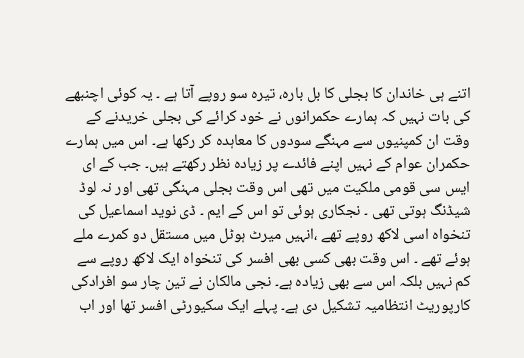اتنے ہی خاندان کا بجلی کا بل بارہ، تیرہ سو روپے آتا ہے ۔ یہ کوئی اچنبھے کی بات نہیں کہ ہمارے حکمرانوں نے خود کرائے کی بجلی خریدنے کے وقت ان کمپنیوں سے مہنگے سودوں کا معاہدہ کر رکھا ہے۔ اس میں ہمارے حکمران عوام کے نہیں اپنے فائدے پر زیادہ نظر رکھتے ہیں۔ جب کے ای ایس سی قومی ملکیت میں تھی اس وقت بجلی مہنگی تھی اور نہ لوڈ شیڈنگ ہوتی تھی ۔ نجکاری ہوئی تو اس کے ایم ۔ ڈی نوید اسماعیل کی تنخواہ اسی لاکھ روپے تھے ،انہیں میرٹ ہوٹل میں مستقل دو کمرے ملے ہوئے تھے ۔ اس وقت بھی کسی بھی افسر کی تنخواہ ایک لاکھ روپے سے کم نہیں بلکہ اس سے بھی زیادہ ہے۔ نجی مالکان نے تین چار سو افرادکی کارپوریٹ انتظامیہ تشکیل دی ہے۔ پہلے ایک سکیورٹی افسر تھا اور اب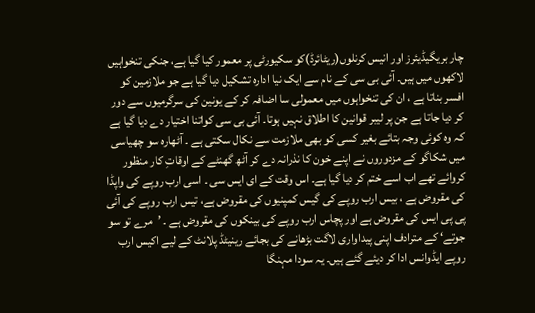چار بریگیڈیئرز اور انیس کرنلوں(ریٹائرڈ)کو سکیورٹی پر معمور کیا گیا ہے، جنکی تنخواہیں لاکھوں میں ہیں۔ آئی بی سی کے نام سے ایک نیا ادارہ تشکیل دیا گیا ہے جو ملازمین کو افسر بناتا ہے ، ان کی تنخواہوں میں معمولی سا اضافہ کر کے یونین کی سرگرمیوں سے دور کر دیا جاتا ہے جن پر لیبر قوانین کا اطلاق نہیں ہوتا۔ آئی بی سی کواتنا اختیار دے دیا گیا ہے کہ وہ کوئی وجہ بتائے بغیر کسی کو بھی ملازمت سے نکال سکتی ہے ۔ آٹھارہ سو چھیاسی میں شکاگو کے مزدوروں نے اپنے خون کا نذرانہ دے کر آٹھ گھنٹے کے اوقاتِ کار منظور کروائے تھے اب اسے ختم کر دیا گیا ہے۔ اس وقت کے ای ایس سی ۔ اسی ارب روپے کی واپڈا کی مقروض ہے ، بیس ارب روپے کی گیس کمپنیوں کی مقروض ہے، تیس ارب روپے کی آئی پی پی ایس کی مقروض ہے اور پچاس ارب روپے کی بینکوں کی مقروض ہے ۔ ’مرے تو سو جوتے‘ کے مترادف اپنی پیداواری لاگت بڑھانے کی بجائے رینیٹڈ پلانٹ کے لیے اکیس ارب روپے ایڈوانس ادا کر دیئے گئے ہیں۔ یہ سودا مہنگا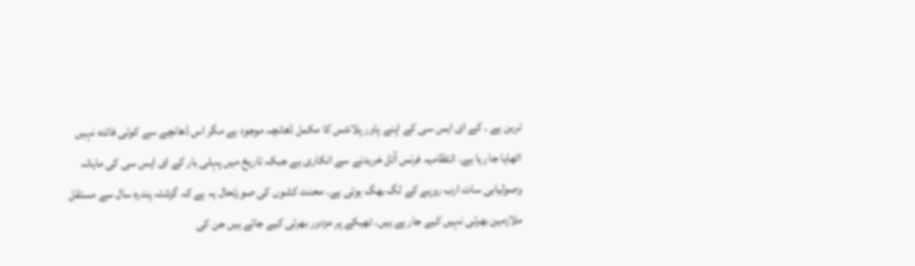ترین ہے ۔ کے ای ایس سی کے اپنے پاور پلانٹس کا مکمل ڈھانچہ موجود ہے مگر اس ڈھانچے سے کوئی فائدہ نہیں اٹھایا جا رہا ہے۔ انتظامیہ فرنس آئل خریدنے سے انکاری ہے جبکہ تاریخ میں پہلی بار کے ای ایس سی کی ماہانہ وصولیابی سات ارب روپے کے لگ بھگ ہوئی ہے۔ محنت کشوں کی صورتحال یہ ہے کہ گزشتہ پندرہ سال سے مستقل ملازمین بھرتی نہیں کیے جار ہے ہیں۔ ٹھیکے پر مزدور بھرتی کیے جاتے ہیں جن کی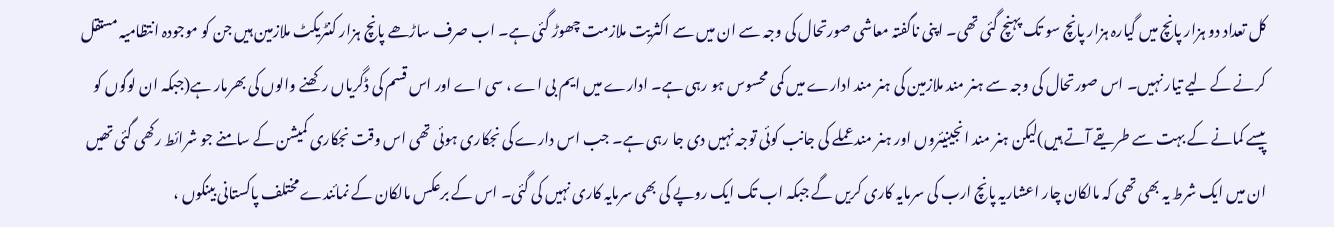کل تعداد دو ہزار پانچ میں گیارہ ہزار پانچ سو تک پہنچ گئی تھی۔ اپنی ناگفتہ معاشی صورتحال کی وجہ سے ان میں سے اکثریت ملازمت چھوڑ گئی ہے۔ اب صرف ساڑھے پانچ ہزار کنٹریکٹ ملازمین ہیں جن کو موجودہ انتظامیہ مستقل کرنے کے لیے تیار نہیں۔ اس صورتحال کی وجہ سے ہنر مند ملازمین کی ہنر مند ادارے میں کمی محسوس ہو رہی ہے۔ ادارے میں ایم بی اے ، سی اے اور اس قسم کی ڈگریاں رکھنے والوں کی بھرمار ہے(جبکہ ان لوگوں کو پیسے کمانے کے بہت سے طریقے آتے ہیں)لیکن ہنر مند انجینیئروں اور ہنر مند عملے کی جانب کوئی توجہ نہیں دی جا رہی ہے۔ جب اس دارے کی نجکاری ہوئی تھی اس وقت نجکاری کمیشن کے سامنے جو شرائط رکھی گئی تھیں ان میں ایک شرط یہ بھی تھی کہ مالکان چار اعشاریہ پانچ ارب کی سرمایہ کاری کریں گے جبکہ اب تک ایک روپے کی بھی سرمایہ کاری نہیں کی گئی۔ اس کے برعکس مالکان کے نمائندے مختلف پاکستانی بینکوں ،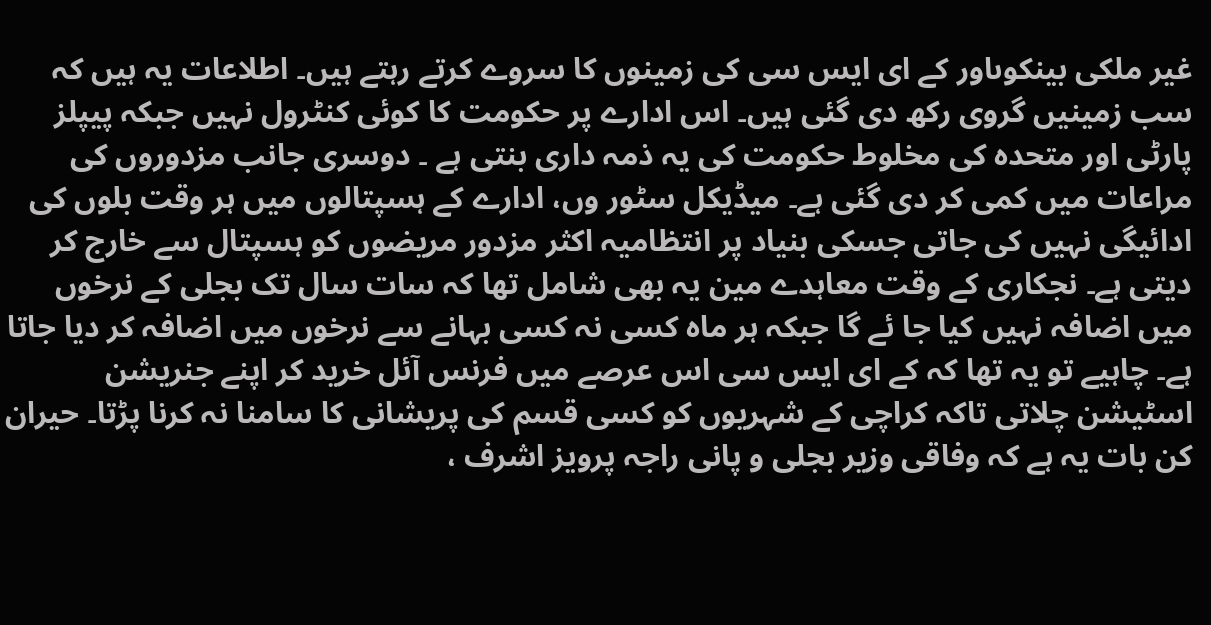غیر ملکی بینکوںاور کے ای ایس سی کی زمینوں کا سروے کرتے رہتے ہیں۔ اطلاعات یہ ہیں کہ سب زمینیں گروی رکھ دی گئی ہیں۔ اس ادارے پر حکومت کا کوئی کنٹرول نہیں جبکہ پیپلز پارٹی اور متحدہ کی مخلوط حکومت کی یہ ذمہ داری بنتی ہے ۔ دوسری جانب مزدوروں کی مراعات میں کمی کر دی گئی ہے۔ میڈیکل سٹور وں، ادارے کے ہسپتالوں میں ہر وقت بلوں کی ادائیگی نہیں کی جاتی جسکی بنیاد پر انتظامیہ اکثر مزدور مریضوں کو ہسپتال سے خارج کر دیتی ہے۔ نجکاری کے وقت معاہدے مین یہ بھی شامل تھا کہ سات سال تک بجلی کے نرخوں میں اضافہ نہیں کیا جا ئے گا جبکہ ہر ماہ کسی نہ کسی بہانے سے نرخوں میں اضافہ کر دیا جاتا ہے۔ چاہیے تو یہ تھا کہ کے ای ایس سی اس عرصے میں فرنس آئل خرید کر اپنے جنریشن اسٹیشن چلاتی تاکہ کراچی کے شہریوں کو کسی قسم کی پریشانی کا سامنا نہ کرنا پڑتا۔ حیران کن بات یہ ہے کہ وفاقی وزیر بجلی و پانی راجہ پرویز اشرف ،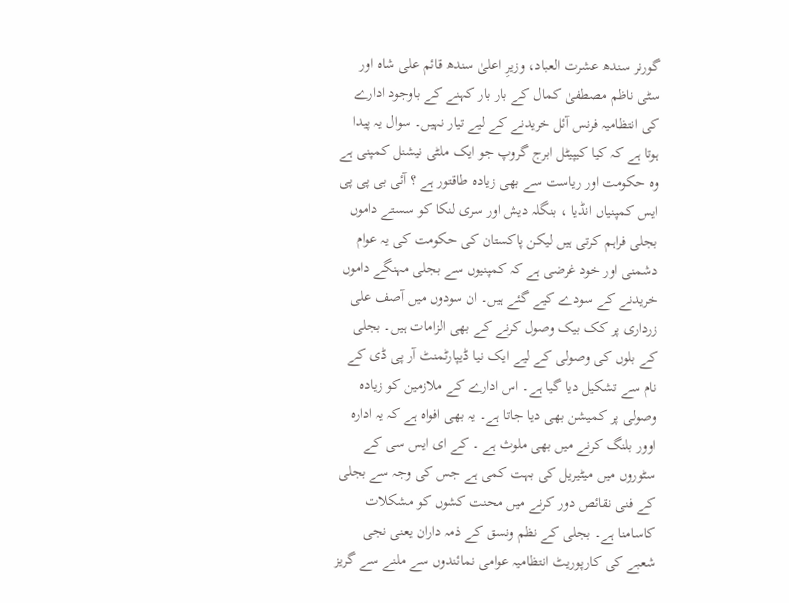گورنر سندھ عشرت العباد، وزیرِ اعلیٰ سندھ قائم علی شاہ اور سٹی ناظم مصطفیٰ کمال کے بار بار کہنے کے باوجود ادارے کی انتظامیہ فرنس آئل خریدنے کے لیے تیار نہیں۔ سوال یہ پیدا ہوتا ہے کہ کیا کیپیٹل ابرج گروپ جو ایک ملٹی نیشنل کمپنی ہے وہ حکومت اور ریاست سے بھی زیادہ طاقتور ہے ؟ آئی بی پی پی ایس کمپنیاں انڈیا ، بنگلہ دیش اور سری لنکا کو سستے داموں بجلی فراہم کرتی ہیں لیکن پاکستان کی حکومت کی یہ عوام دشمنی اور خود غرضی ہے کہ کمپنیوں سے بجلی مہنگے داموں خریدنے کے سودے کیے گئے ہیں۔ ان سودوں میں آصف علی زرداری پر کک بیک وصول کرنے کے بھی الزامات ہیں۔ بجلی کے بلوں کی وصولی کے لیے ایک نیا ڈیپارٹمنٹ آر پی ڈی کے نام سے تشکیل دیا گیا ہے۔ اس ادارے کے ملازمین کو زیادہ وصولی پر کمیشن بھی دیا جاتا ہے۔ یہ بھی افواہ ہے کہ یہ ادارہ اوور بلنگ کرنے میں بھی ملوث ہے ۔ کے ای ایس سی کے سٹوروں میں میٹیریل کی بہت کمی ہے جس کی وجہ سے بجلی کے فنی نقائص دور کرنے میں محنت کشوں کو مشکلات کاسامنا ہے۔ بجلی کے نظم ونسق کے ذمہ داران یعنی نجی شعبے کی کارپوریٹ انتظامیہ عوامی نمائندوں سے ملنے سے گریز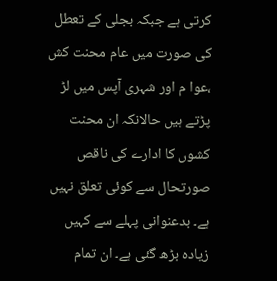کرتی ہے جبکہ بجلی کے تعطل کی صورت میں عام محنت کش ،عوا م اور شہری آپس میں لڑ پڑتے ہیں حالانکہ ان محنت کشوں کا ادارے کی ناقص صورتحال سے کوئی تعلق نہیں ہے۔ بدعنوانی پہلے سے کہیں زیادہ بڑھ گئی ہے۔ ان تمام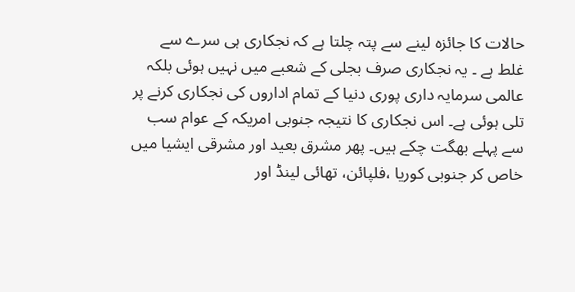حالات کا جائزہ لینے سے پتہ چلتا ہے کہ نجکاری ہی سرے سے غلط ہے ۔ یہ نجکاری صرف بجلی کے شعبے میں نہیں ہوئی بلکہ عالمی سرمایہ داری پوری دنیا کے تمام اداروں کی نجکاری کرنے پر تلی ہوئی ہے۔ اس نجکاری کا نتیجہ جنوبی امریکہ کے عوام سب سے پہلے بھگت چکے ہیں۔ پھر مشرق بعید اور مشرقی ایشیا میں خاص کر جنوبی کوریا ،فلپائن، تھائی لینڈ اور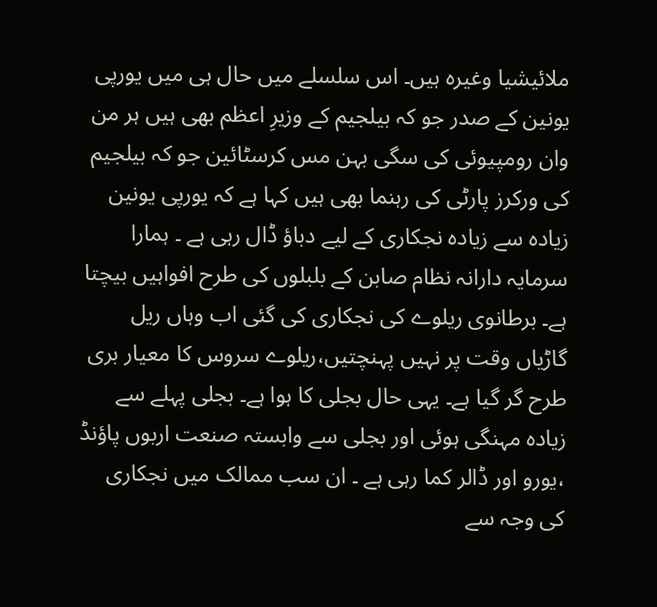ملائیشیا وغیرہ ہیں۔ اس سلسلے میں حال ہی میں یورپی یونین کے صدر جو کہ بیلجیم کے وزیرِ اعظم بھی ہیں ہر من وان رومپیوئی کی سگی بہن مس کرسٹائین جو کہ بیلجیم کی ورکرز پارٹی کی رہنما بھی ہیں کہا ہے کہ یورپی یونین زیادہ سے زیادہ نجکاری کے لیے دباؤ ڈال رہی ہے ۔ ہمارا سرمایہ دارانہ نظام صابن کے بلبلوں کی طرح افواہیں بیچتا ہے۔ برطانوی ریلوے کی نجکاری کی گئی اب وہاں ریل گاڑیاں وقت پر نہیں پہنچتیں،ریلوے سروس کا معیار بری طرح گر گیا ہے۔ یہی حال بجلی کا ہوا ہے۔ بجلی پہلے سے زیادہ مہنگی ہوئی اور بجلی سے وابستہ صنعت اربوں پاؤنڈ ،یورو اور ڈالر کما رہی ہے ۔ ان سب ممالک میں نجکاری کی وجہ سے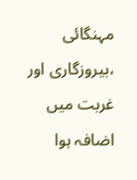مہنگائی ،بیروزگاری اور غربت میں اضافہ ہوا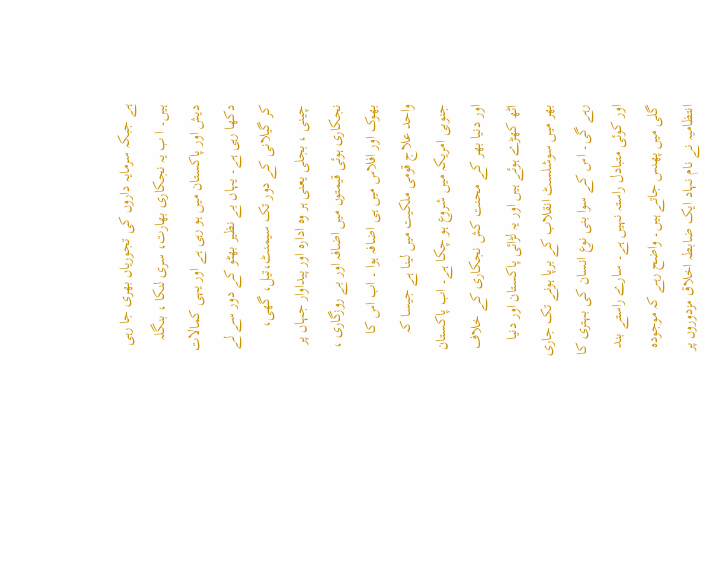ہے جبکہ سرمایہ داروں کی تجوریاں بھری جا رہی ہیں۔ ا ب یہ نجکاری بھارت، سری لنکا ، بنگلہ دیش اور پاکستان میں ہو رہی ہے اور یہی کمالات دکھا رہی ہے۔ یہاں بے نظیر بھٹو کے دور سے لے کر گیلانی کے دور تک سیمنٹ،تیل، گھی، چینی ، بجلی یعنی ہر وہ ادارہ اور پیداوار جہاں پر نجکاری ہوئی قیمتوں میں اضافہ اور بے روزگاری ، بھوک اور افلاس میں ہی اضافہ ہوا ۔ اب اس کا واحد علاج قومی ملکیت میں لینا ہے جیسا کہ جنوبی امریکہ میں شروع ہو چکا ہے۔ اب پاکستان اور دنیا بھر کے محنت کش نجکاری کے خلاف اٹھ کھڑے ہوئے ہیں اور یہ لڑائی پاکستان اور دنیا بھر میں سوشلسٹ انقلاب کے برپا ہونے تک جاری رہے گی۔ اس کے سوا بنی نوع انسان کی بہتری کا اور کوئی متبادل راستہ نہیں ہے۔ سارے راستے بند گلی میں پھنس جاتے ہیں۔ واضح رہے کہ موجودہ انتظامیہ نے نام نہاد ایک ضابطہ اخلاق مزدوروں پر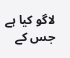لاگو کیا ہے جس کے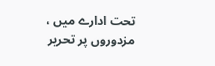تحت ادارے میں ، مزدوروں پر تحریر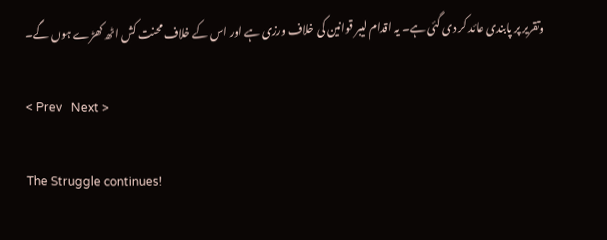وتقریر پر پابندی عائد کر دی گئی ہے۔ یہ اقدام لیبر قوانین کی خلاف ورزی ہے اور اس کے خلاف محنت کش اٹھ کھڑے ہوں گے۔

< Prev   Next >

The Struggle continues!